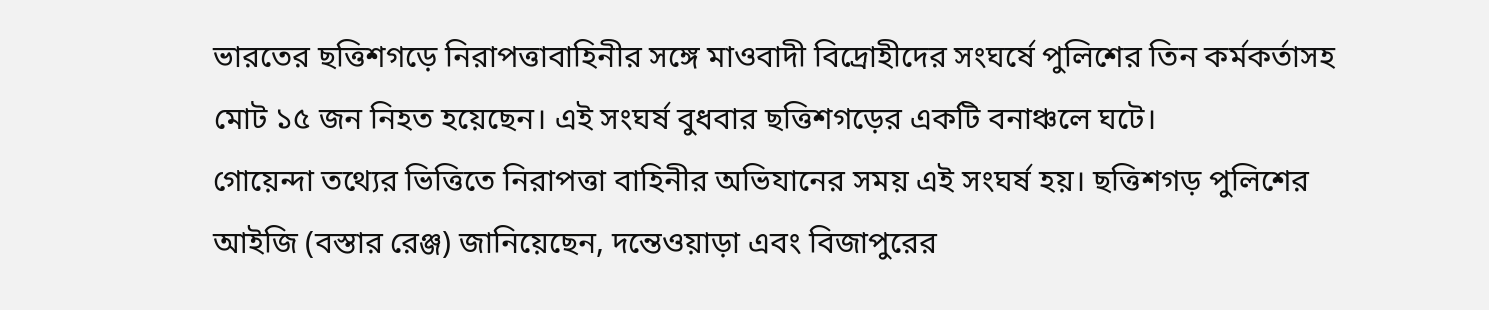ভারতের ছত্তিশগড়ে নিরাপত্তাবাহিনীর সঙ্গে মাওবাদী বিদ্রোহীদের সংঘর্ষে পুলিশের তিন কর্মকর্তাসহ মোট ১৫ জন নিহত হয়েছেন। এই সংঘর্ষ বুধবার ছত্তিশগড়ের একটি বনাঞ্চলে ঘটে।
গোয়েন্দা তথ্যের ভিত্তিতে নিরাপত্তা বাহিনীর অভিযানের সময় এই সংঘর্ষ হয়। ছত্তিশগড় পুলিশের আইজি (বস্তার রেঞ্জ) জানিয়েছেন, দন্তেওয়াড়া এবং বিজাপুরের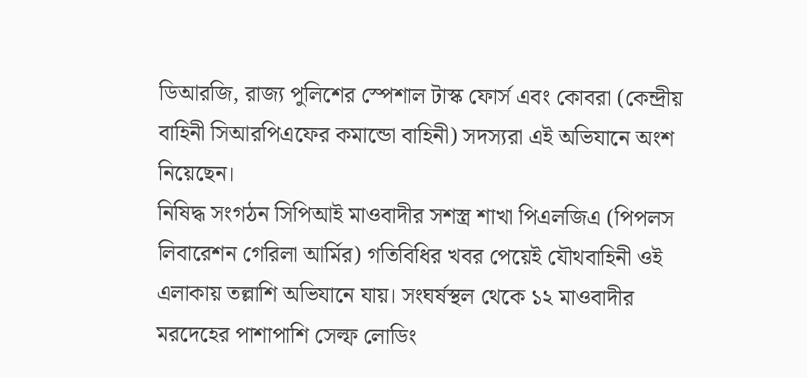ডিআরজি, রাজ্য পুলিশের স্পেশাল টাস্ক ফোর্স এবং কোবরা (কেন্দ্রীয় বাহিনী সিআরপিএফের কমান্ডো বাহিনী) সদস্যরা এই অভিযানে অংশ নিয়েছেন।
নিষিদ্ধ সংগঠন সিপিআই মাওবাদীর সশস্ত্র শাখা পিএলজিএ (পিপলস লিবারেশন গেরিলা আর্মির) গতিবিধির খবর পেয়েই যৌথবাহিনী ওই এলাকায় তল্লাশি অভিযানে যায়। সংঘর্ষস্থল থেকে ১২ মাওবাদীর মরদেহের পাশাপাশি সেল্ফ লোডিং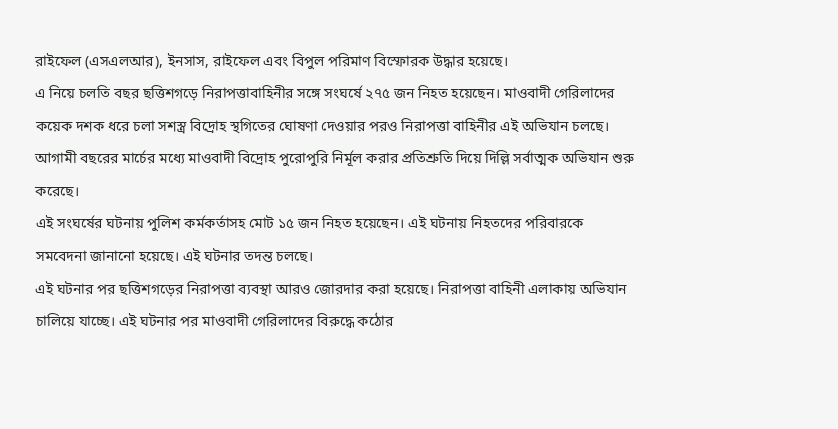রাইফেল (এসএলআর), ইনসাস, রাইফেল এবং বিপুল পরিমাণ বিস্ফোরক উদ্ধার হয়েছে।
এ নিয়ে চলতি বছর ছত্তিশগড়ে নিরাপত্তাবাহিনীর সঙ্গে সংঘর্ষে ২৭৫ জন নিহত হয়েছেন। মাওবাদী গেরিলাদের কয়েক দশক ধরে চলা সশস্ত্র বিদ্রোহ স্থগিতের ঘোষণা দেওয়ার পরও নিরাপত্তা বাহিনীর এই অভিযান চলছে। আগামী বছরের মার্চের মধ্যে মাওবাদী বিদ্রোহ পুরোপুরি নির্মূল করার প্রতিশ্রুতি দিয়ে দিল্লি সর্বাত্মক অভিযান শুরু করেছে।
এই সংঘর্ষের ঘটনায় পুলিশ কর্মকর্তাসহ মোট ১৫ জন নিহত হয়েছেন। এই ঘটনায় নিহতদের পরিবারকে সমবেদনা জানানো হয়েছে। এই ঘটনার তদন্ত চলছে।
এই ঘটনার পর ছত্তিশগড়ের নিরাপত্তা ব্যবস্থা আরও জোরদার করা হয়েছে। নিরাপত্তা বাহিনী এলাকায় অভিযান চালিয়ে যাচ্ছে। এই ঘটনার পর মাওবাদী গেরিলাদের বিরুদ্ধে কঠোর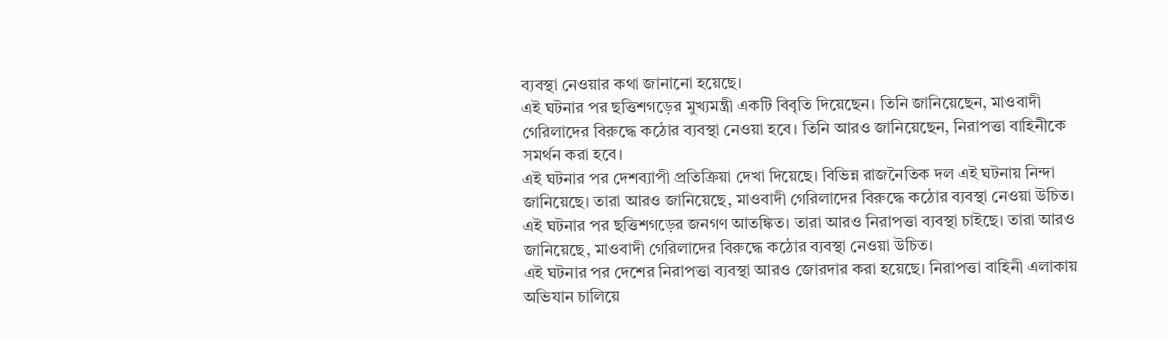ব্যবস্থা নেওয়ার কথা জানানো হয়েছে।
এই ঘটনার পর ছত্তিশগড়ের মুখ্যমন্ত্রী একটি বিবৃতি দিয়েছেন। তিনি জানিয়েছেন, মাওবাদী গেরিলাদের বিরুদ্ধে কঠোর ব্যবস্থা নেওয়া হবে। তিনি আরও জানিয়েছেন, নিরাপত্তা বাহিনীকে সমর্থন করা হবে।
এই ঘটনার পর দেশব্যাপী প্রতিক্রিয়া দেখা দিয়েছে। বিভিন্ন রাজনৈতিক দল এই ঘটনায় নিন্দা জানিয়েছে। তারা আরও জানিয়েছে, মাওবাদী গেরিলাদের বিরুদ্ধে কঠোর ব্যবস্থা নেওয়া উচিত।
এই ঘটনার পর ছত্তিশগড়ের জনগণ আতঙ্কিত। তারা আরও নিরাপত্তা ব্যবস্থা চাইছে। তারা আরও জানিয়েছে, মাওবাদী গেরিলাদের বিরুদ্ধে কঠোর ব্যবস্থা নেওয়া উচিত।
এই ঘটনার পর দেশের নিরাপত্তা ব্যবস্থা আরও জোরদার করা হয়েছে। নিরাপত্তা বাহিনী এলাকায় অভিযান চালিয়ে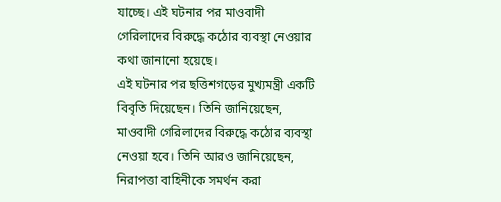যাচ্ছে। এই ঘটনার পর মাওবাদী গেরিলাদের বিরুদ্ধে কঠোর ব্যবস্থা নেওয়ার কথা জানানো হয়েছে।
এই ঘটনার পর ছত্তিশগড়ের মুখ্যমন্ত্রী একটি বিবৃতি দিয়েছেন। তিনি জানিয়েছেন, মাওবাদী গেরিলাদের বিরুদ্ধে কঠোর ব্যবস্থা নেওয়া হবে। তিনি আরও জানিয়েছেন, নিরাপত্তা বাহিনীকে সমর্থন করা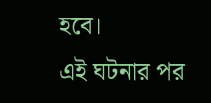হবে।
এই ঘটনার পর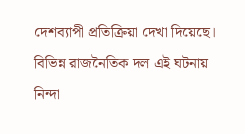দেশব্যাপী প্রতিক্রিয়া দেখা দিয়েছে। বিভিন্ন রাজনৈতিক দল এই ঘটনায় নিন্দা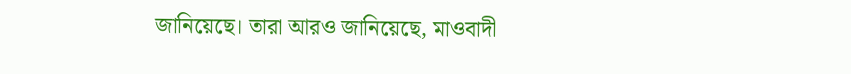জানিয়েছে। তারা আরও জানিয়েছে, মাওবাদী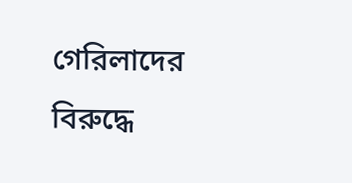গেরিলাদের বিরুদ্ধে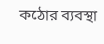কঠোর ব্যবস্থা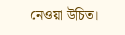নেওয়া উচিত।